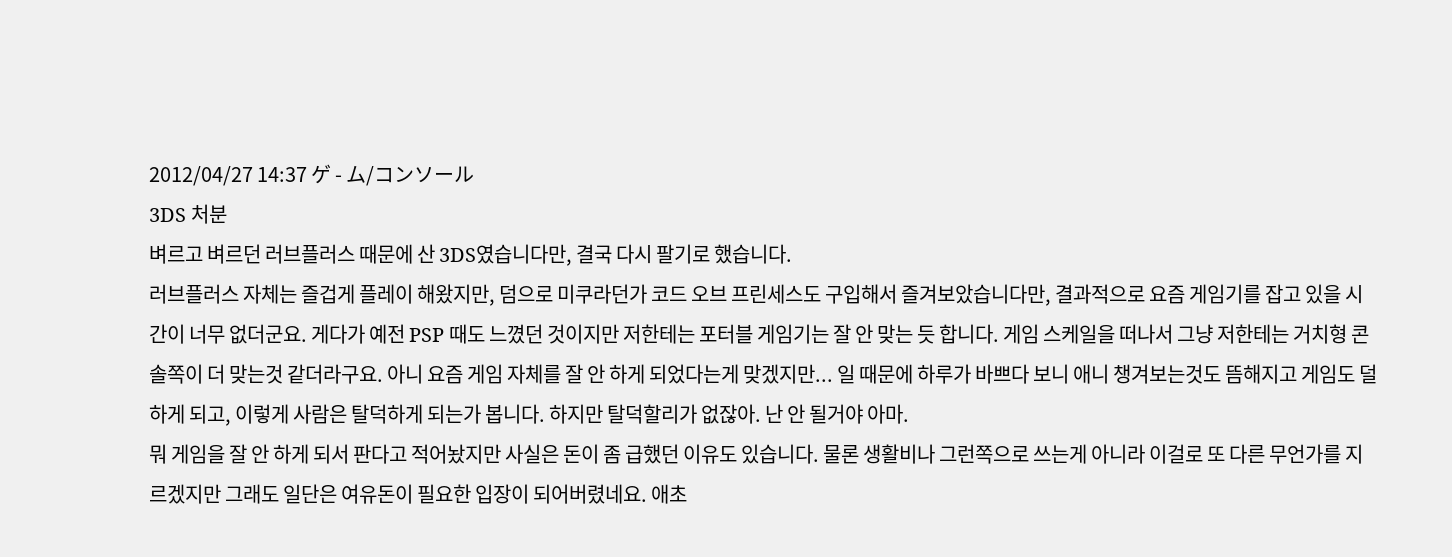2012/04/27 14:37 ゲ - ム/コンソール
3DS 처분
벼르고 벼르던 러브플러스 때문에 산 3DS였습니다만, 결국 다시 팔기로 했습니다.
러브플러스 자체는 즐겁게 플레이 해왔지만, 덤으로 미쿠라던가 코드 오브 프린세스도 구입해서 즐겨보았습니다만, 결과적으로 요즘 게임기를 잡고 있을 시간이 너무 없더군요. 게다가 예전 PSP 때도 느꼈던 것이지만 저한테는 포터블 게임기는 잘 안 맞는 듯 합니다. 게임 스케일을 떠나서 그냥 저한테는 거치형 콘솔쪽이 더 맞는것 같더라구요. 아니 요즘 게임 자체를 잘 안 하게 되었다는게 맞겠지만... 일 때문에 하루가 바쁘다 보니 애니 챙겨보는것도 뜸해지고 게임도 덜하게 되고, 이렇게 사람은 탈덕하게 되는가 봅니다. 하지만 탈덕할리가 없잖아. 난 안 될거야 아마.
뭐 게임을 잘 안 하게 되서 판다고 적어놨지만 사실은 돈이 좀 급했던 이유도 있습니다. 물론 생활비나 그런쪽으로 쓰는게 아니라 이걸로 또 다른 무언가를 지르겠지만 그래도 일단은 여유돈이 필요한 입장이 되어버렸네요. 애초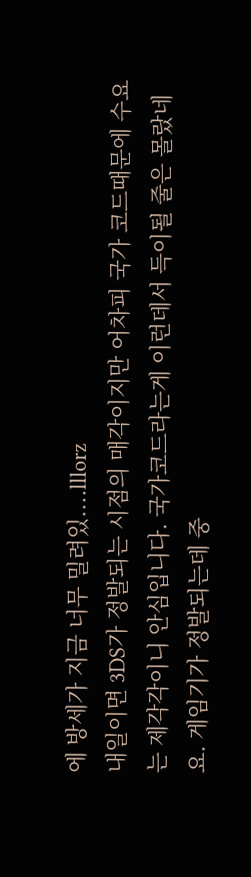에 방세가 지금 너무 밀려있....lllorz
내일이면 3DS가 정발되는 시점의 매각이지만 어차피 국가 코드때문에 수요는 제각각이니 안심입니다. 국가코드라는게 이런데서 득이될 줄은 몰랐네요. 게임기가 정발되는데 중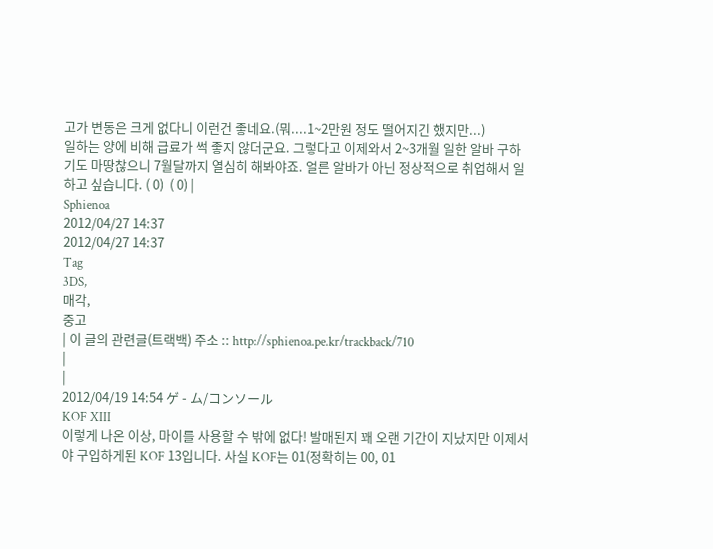고가 변동은 크게 없다니 이런건 좋네요.(뭐....1~2만원 정도 떨어지긴 했지만...)
일하는 양에 비해 급료가 썩 좋지 않더군요. 그렇다고 이제와서 2~3개월 일한 알바 구하기도 마땅찮으니 7월달까지 열심히 해봐야죠. 얼른 알바가 아닌 정상적으로 취업해서 일하고 싶습니다. ( 0)  ( 0) |
Sphienoa
2012/04/27 14:37
2012/04/27 14:37
Tag
3DS,
매각,
중고
| 이 글의 관련글(트랙백) 주소 :: http://sphienoa.pe.kr/trackback/710
|
|
2012/04/19 14:54 ゲ - ム/コンソール
KOF XIII
이렇게 나온 이상, 마이를 사용할 수 밖에 없다! 발매된지 꽤 오랜 기간이 지났지만 이제서야 구입하게된 KOF 13입니다. 사실 KOF는 01(정확히는 00, 01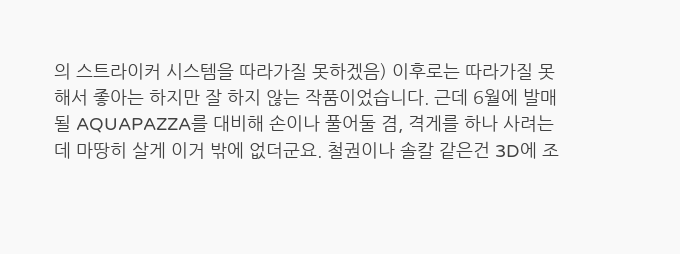의 스트라이커 시스템을 따라가질 못하겠음) 이후로는 따라가질 못 해서 좋아는 하지만 잘 하지 않는 작품이었습니다. 근데 6월에 발매될 AQUAPAZZA를 대비해 손이나 풀어둘 겸, 격게를 하나 사려는데 마땅히 살게 이거 밖에 없더군요. 철권이나 솔칼 같은건 3D에 조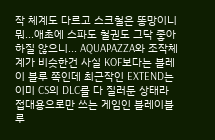작 체계도 다르고 스크철은 똥망이니 뭐...애초에 스파도 철권도 그닥 좋아하질 않으니... AQUAPAZZA와 조작체계가 비슷한건 사실 KOF보다는 블레이 블루 쪽인데 최근작인 EXTEND는 이미 CS의 DLC를 다 질러둔 상태라 접대용으로만 쓰는 게임인 블레이블루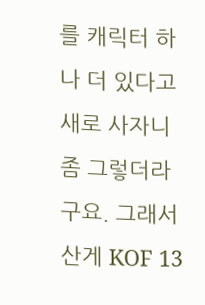를 캐릭터 하나 더 있다고 새로 사자니 좀 그렇더라구요. 그래서 산게 KOF 13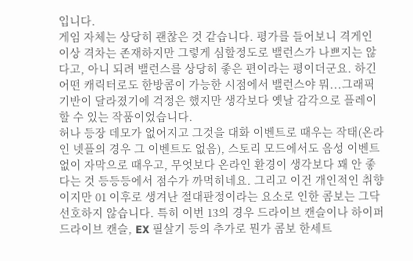입니다.
게임 자체는 상당히 괜찮은 것 같습니다. 평가를 들어보니 격게인 이상 격차는 존재하지만 그렇게 심할정도로 밸런스가 나쁘지는 않다고, 아니 되려 밸런스를 상당히 좋은 편이라는 평이더군요. 하긴 어떤 캐릭터로도 한방콤이 가능한 시점에서 밸런스야 뭐...그래픽 기반이 달라졌기에 걱정은 했지만 생각보다 옛날 감각으로 플레이 할 수 있는 작품이었습니다.
허나 등장 데모가 없어지고 그것을 대화 이벤트로 때우는 작태(온라인 넷플의 경우 그 이벤트도 없음), 스토리 모드에서도 음성 이벤트 없이 자막으로 때우고, 무엇보다 온라인 환경이 생각보다 꽤 안 좋다는 것 등등등에서 점수가 까먹히네요. 그리고 이건 개인적인 취향이지만 01 이후로 생겨난 절대판정이라는 요소로 인한 콤보는 그닥 선호하지 않습니다. 특히 이번 13의 경우 드라이브 캔슬이나 하이퍼 드라이브 캔슬, EX 필살기 등의 추가로 뭔가 콤보 한세트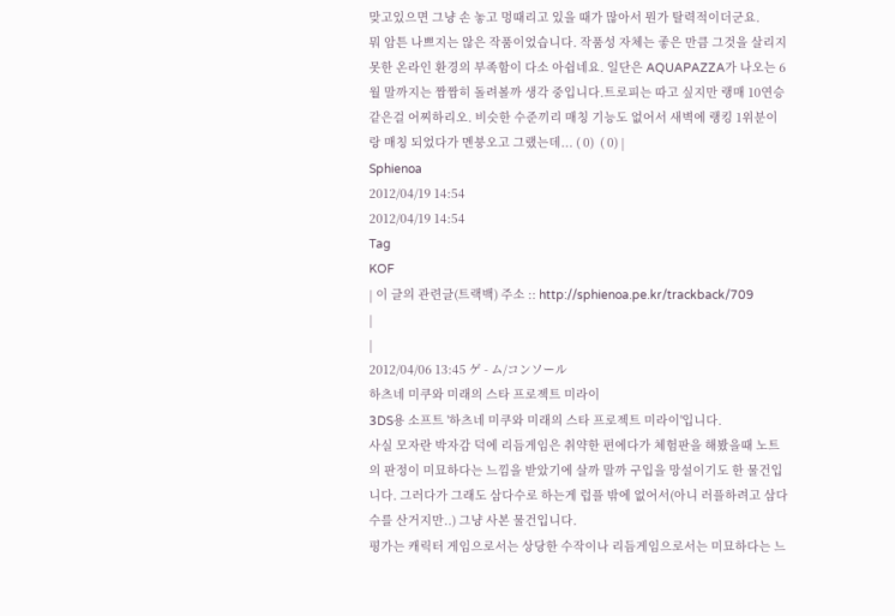맞고있으면 그냥 손 놓고 멍때리고 있을 때가 많아서 뭔가 탈력적이더군요.
뭐 암튼 나쁘지는 않은 작품이었습니다. 작품성 자체는 좋은 만큼 그것을 살리지 못한 온라인 환경의 부족함이 다소 아쉽네요. 일단은 AQUAPAZZA가 나오는 6월 말까지는 짬짬히 돌려볼까 생각 중입니다.트로피는 따고 싶지만 랭매 10연승 같은걸 어찌하리오. 비슷한 수준끼리 매칭 기능도 없어서 새벽에 랭킹 1위분이랑 매칭 되었다가 멘붕오고 그랬는데... ( 0)  ( 0) |
Sphienoa
2012/04/19 14:54
2012/04/19 14:54
Tag
KOF
| 이 글의 관련글(트랙백) 주소 :: http://sphienoa.pe.kr/trackback/709
|
|
2012/04/06 13:45 ゲ - ム/コンソール
하츠네 미쿠와 미래의 스타 프로젝트 미라이
3DS용 소프트 '하츠네 미쿠와 미래의 스타 프로젝트 미라이'입니다.
사실 모자란 박자감 덕에 리듬게임은 취약한 편에다가 체험판을 해봤을때 노트의 판정이 미묘하다는 느낌을 받았기에 살까 말까 구입을 망설이기도 한 물건입니다. 그러다가 그래도 삼다수로 하는게 럽플 밖에 없어서(아니 러플하려고 삼다수를 산거지만..) 그냥 사본 물건입니다.
평가는 캐릭터 게임으로서는 상당한 수작이나 리듬게임으로서는 미묘하다는 느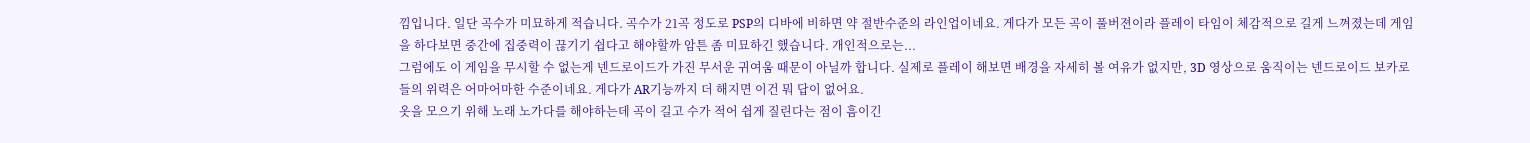낌입니다. 일단 곡수가 미묘하게 적습니다. 곡수가 21곡 정도로 PSP의 디바에 비하면 약 절반수준의 라인업이네요. 게다가 모든 곡이 풀버젼이라 플레이 타임이 체감적으로 길게 느껴졌는데 게임을 하다보면 중간에 집중력이 끊기기 쉽다고 해야할까 암튼 좀 미묘하긴 했습니다. 개인적으로는...
그럼에도 이 게임을 무시할 수 없는게 넨드로이드가 가진 무서운 귀여움 때문이 아닐까 합니다. 실제로 플레이 해보면 배경을 자세히 볼 여유가 없지만, 3D 영상으로 움직이는 넨드로이드 보카로들의 위력은 어마어마한 수준이네요. 게다가 AR기능까지 더 해지면 이건 뭐 답이 없어요.
옷을 모으기 위해 노래 노가다를 해야하는데 곡이 길고 수가 적어 쉽게 질린다는 점이 흠이긴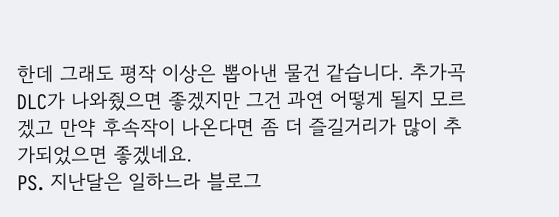한데 그래도 평작 이상은 뽑아낸 물건 같습니다. 추가곡 DLC가 나와줬으면 좋겠지만 그건 과연 어떻게 될지 모르겠고 만약 후속작이 나온다면 좀 더 즐길거리가 많이 추가되었으면 좋겠네요.
PS. 지난달은 일하느라 블로그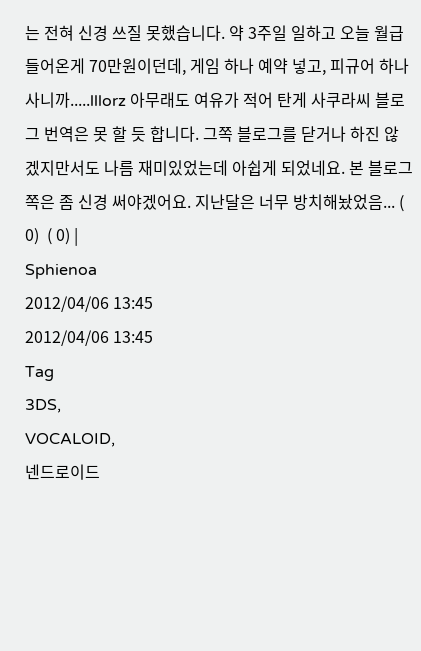는 전혀 신경 쓰질 못했습니다. 약 3주일 일하고 오늘 월급 들어온게 70만원이던데, 게임 하나 예약 넣고, 피규어 하나 사니까.....lllorz 아무래도 여유가 적어 탄게 사쿠라씨 블로그 번역은 못 할 듯 합니다. 그쪽 블로그를 닫거나 하진 않겠지만서도 나름 재미있었는데 아쉽게 되었네요. 본 블로그쪽은 좀 신경 써야겠어요. 지난달은 너무 방치해놨었음... ( 0)  ( 0) |
Sphienoa
2012/04/06 13:45
2012/04/06 13:45
Tag
3DS,
VOCALOID,
넨드로이드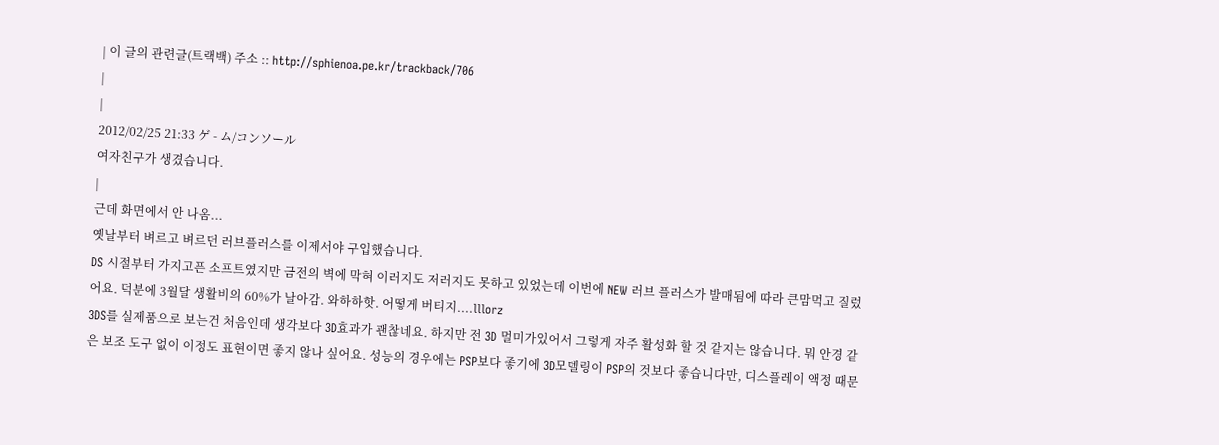| 이 글의 관련글(트랙백) 주소 :: http://sphienoa.pe.kr/trackback/706
|
|
2012/02/25 21:33 ゲ - ム/コンソール
여자친구가 생겼습니다.
|
근데 화면에서 안 나옴...
옛날부터 벼르고 벼르던 러브플러스를 이제서야 구입했습니다.
DS 시절부터 가지고픈 소프트였지만 금전의 벽에 막혀 이러지도 저러지도 못하고 있었는데 이번에 NEW 러브 플러스가 발매됨에 따라 큰맘먹고 질렀어요. 덕분에 3월달 생활비의 60%가 날아감. 와하하핫. 어떻게 버티지....lllorz
3DS를 실제품으로 보는건 처음인데 생각보다 3D효과가 괜찮네요. 하지만 전 3D 멀미가있어서 그렇게 자주 활성화 할 것 같지는 않습니다. 뭐 안경 같은 보조 도구 없이 이정도 표현이면 좋지 않나 싶어요. 성능의 경우에는 PSP보다 좋기에 3D모델링이 PSP의 것보다 좋습니다만, 디스플레이 액정 때문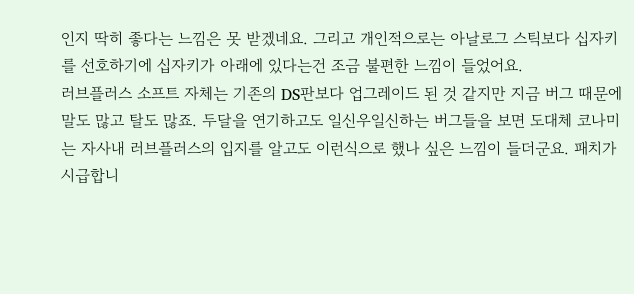인지 딱히 좋다는 느낌은 못 받겠네요. 그리고 개인적으로는 아날로그 스틱보다 십자키를 선호하기에 십자키가 아래에 있다는건 조금 불편한 느낌이 들었어요.
러브플러스 소프트 자체는 기존의 DS판보다 업그레이드 된 것 같지만 지금 버그 때문에 말도 많고 탈도 많죠. 두달을 연기하고도 일신우일신하는 버그들을 보면 도대체 코나미는 자사내 러브플러스의 입지를 알고도 이런식으로 했나 싶은 느낌이 들더군요. 패치가 시급합니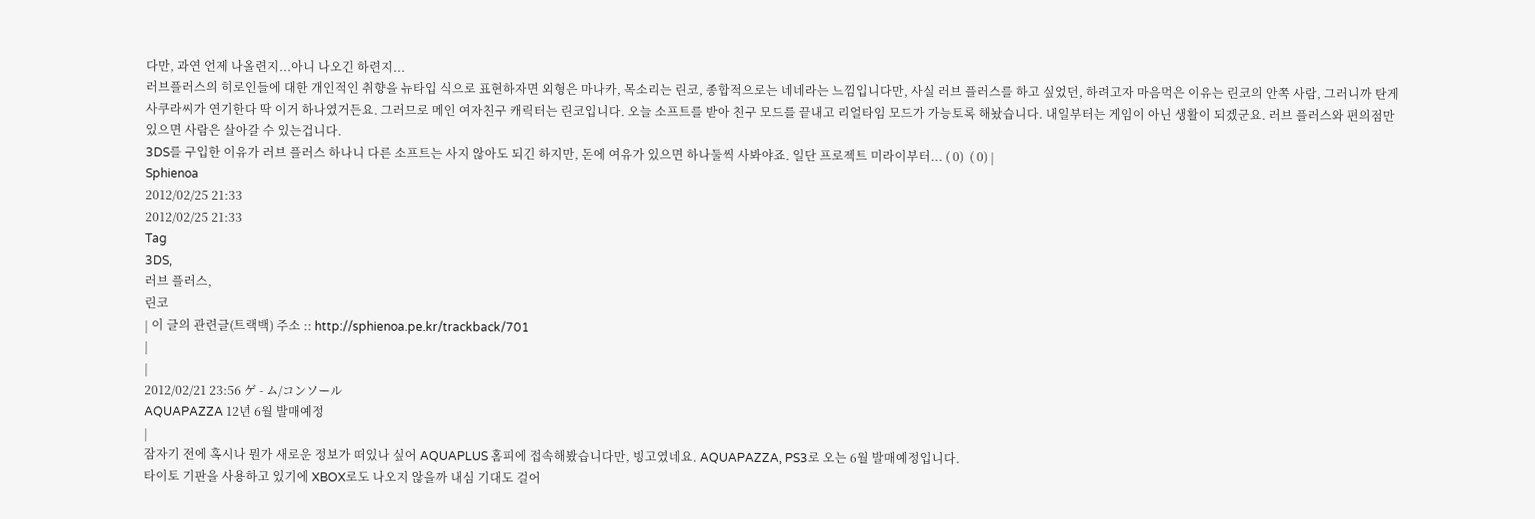다만, 과연 언제 나올련지...아니 나오긴 하련지...
러브플러스의 히로인들에 대한 개인적인 취향을 뉴타입 식으로 표현하자면 외형은 마나카, 목소리는 린코, 종합적으로는 네네라는 느낌입니다만, 사실 러브 플러스를 하고 싶었던, 하려고자 마음먹은 이유는 린코의 안쪽 사람, 그러니까 탄게 사쿠라씨가 연기한다 딱 이거 하나였거든요. 그러므로 메인 여자친구 캐릭터는 린코입니다. 오늘 소프트를 받아 친구 모드를 끝내고 리얼타임 모드가 가능토록 해놨습니다. 내일부터는 게임이 아닌 생활이 되겠군요. 러브 플러스와 편의점만 있으면 사람은 살아갈 수 있는겁니다.
3DS를 구입한 이유가 러브 플러스 하나니 다른 소프트는 사지 않아도 되긴 하지만, 돈에 여유가 있으면 하나둘씩 사봐야죠. 일단 프로젝트 미라이부터... ( 0)  ( 0) |
Sphienoa
2012/02/25 21:33
2012/02/25 21:33
Tag
3DS,
러브 플러스,
린코
| 이 글의 관련글(트랙백) 주소 :: http://sphienoa.pe.kr/trackback/701
|
|
2012/02/21 23:56 ゲ - ム/コンソール
AQUAPAZZA 12년 6월 발매예정
|
잠자기 전에 혹시나 뭔가 새로운 정보가 떠있나 싶어 AQUAPLUS 홈피에 접속해봤습니다만, 빙고였네요. AQUAPAZZA, PS3로 오는 6월 발매예정입니다.
타이토 기판을 사용하고 있기에 XBOX로도 나오지 않을까 내심 기대도 걸어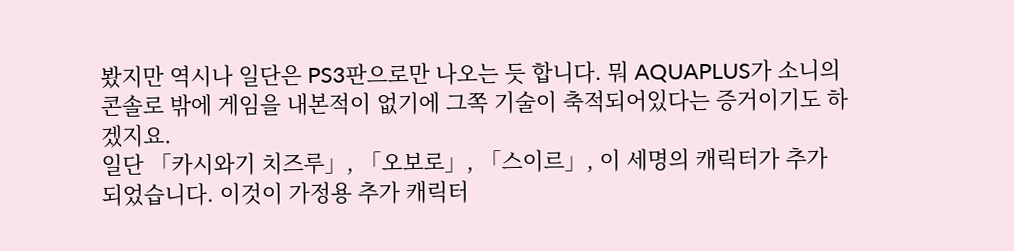봤지만 역시나 일단은 PS3판으로만 나오는 듯 합니다. 뭐 AQUAPLUS가 소니의 콘솔로 밖에 게임을 내본적이 없기에 그쪽 기술이 축적되어있다는 증거이기도 하겠지요.
일단 「카시와기 치즈루」, 「오보로」, 「스이르」, 이 세명의 캐릭터가 추가 되었습니다. 이것이 가정용 추가 캐릭터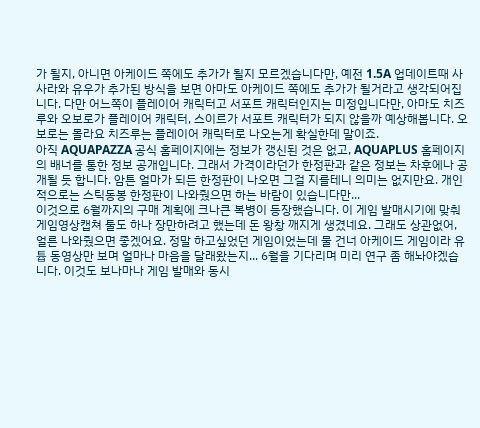가 될지, 아니면 아케이드 쪽에도 추가가 될지 모르겠습니다만, 예전 1.5A 업데이트때 사사라와 유우가 추가된 방식을 보면 아마도 아케이드 쪽에도 추가가 될거라고 생각되어집니다. 다만 어느쪽이 플레이어 캐릭터고 서포트 캐릭터인지는 미정입니다만, 아마도 치즈루와 오보로가 플레이어 캐릭터, 스이르가 서포트 캐릭터가 되지 않을까 예상해봅니다. 오보로는 몰라요 치즈루는 플레이어 캐릭터로 나오는게 확실한데 말이죠.
아직 AQUAPAZZA 공식 홈페이지에는 정보가 갱신된 것은 없고, AQUAPLUS 홈페이지의 배너를 통한 정보 공개입니다. 그래서 가격이라던가 한정판과 같은 정보는 차후에나 공개될 듯 합니다. 암튼 얼마가 되든 한정판이 나오면 그걸 지를테니 의미는 없지만요. 개인적으로는 스틱동봉 한정판이 나와줬으면 하는 바람이 있습니다만...
이것으로 6월까지의 구매 계획에 크나큰 복병이 등장했습니다. 이 게임 발매시기에 맞춰 게임영상캡쳐 툴도 하나 장만하려고 했는데 돈 왕창 깨지게 생겼네요. 그래도 상관없어, 얼른 나와줬으면 좋겠어요. 정말 하고싶었던 게임이었는데 물 건너 아케이드 게임이라 유튭 동영상만 보며 얼마나 마음을 달래왔는지... 6월을 기다리며 미리 연구 좀 해놔야겠습니다. 이것도 보나마나 게임 발매와 동시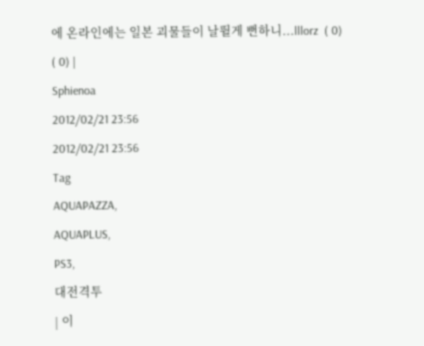에 온라인에는 일본 괴물들이 날뛸게 뻔하니...lllorz  ( 0)  ( 0) |
Sphienoa
2012/02/21 23:56
2012/02/21 23:56
Tag
AQUAPAZZA,
AQUAPLUS,
PS3,
대전격투
| 이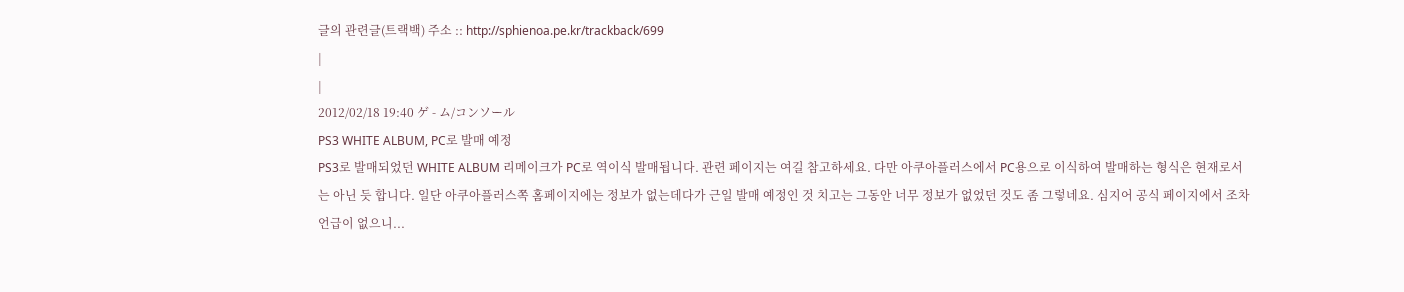글의 관련글(트랙백) 주소 :: http://sphienoa.pe.kr/trackback/699
|
|
2012/02/18 19:40 ゲ - ム/コンソール
PS3 WHITE ALBUM, PC로 발매 예정
PS3로 발매되었던 WHITE ALBUM 리메이크가 PC로 역이식 발매됩니다. 관련 페이지는 여길 참고하세요. 다만 아쿠아플러스에서 PC용으로 이식하여 발매하는 형식은 현재로서는 아닌 듯 합니다. 일단 아쿠아플러스쪽 홈페이지에는 정보가 없는데다가 근일 발매 예정인 것 치고는 그동안 너무 정보가 없었던 것도 좀 그렇네요. 심지어 공식 페이지에서 조차 언급이 없으니...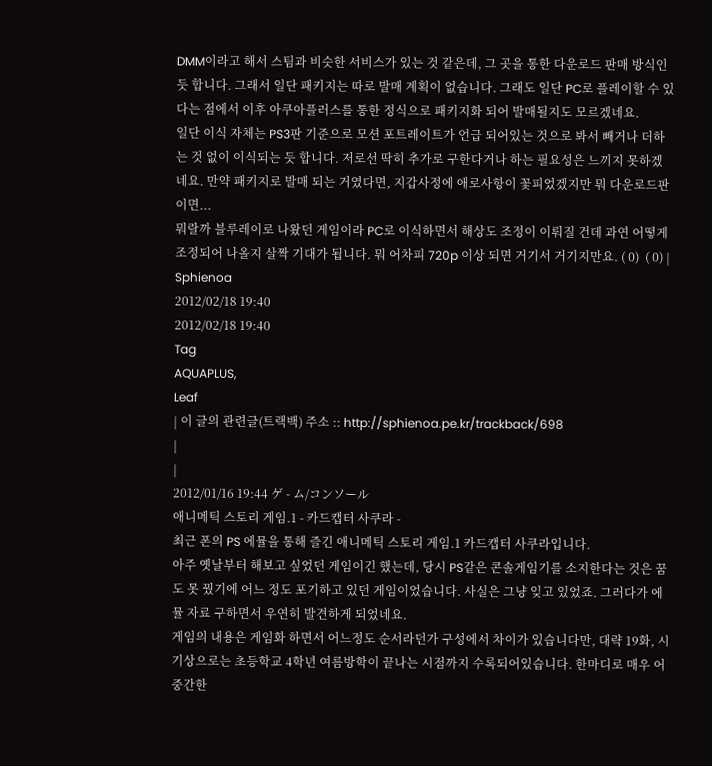DMM이라고 해서 스팀과 비슷한 서비스가 있는 것 같은데, 그 곳을 통한 다운로드 판매 방식인 듯 합니다. 그래서 일단 패키지는 따로 발매 계획이 없습니다. 그래도 일단 PC로 플레이할 수 있다는 점에서 이후 아쿠아플러스를 통한 정식으로 패키지화 되어 발매될지도 모르겠네요.
일단 이식 자체는 PS3판 기준으로 모션 포트레이트가 언급 되어있는 것으로 봐서 빼거나 더하는 것 없이 이식되는 듯 합니다. 저로선 딱히 추가로 구한다거나 하는 필요성은 느끼지 못하겠네요. 만약 패키지로 발매 되는 거였다면, 지갑사정에 애로사항이 꽃피었겠지만 뭐 다운로드판이면...
뭐랄까 블루레이로 나왔던 게임이라 PC로 이식하면서 해상도 조정이 이뤄질 건데 과연 어떻게 조정되어 나올지 살짝 기대가 됩니다. 뭐 어차피 720p 이상 되면 거기서 거기지만요. ( 0)  ( 0) |
Sphienoa
2012/02/18 19:40
2012/02/18 19:40
Tag
AQUAPLUS,
Leaf
| 이 글의 관련글(트랙백) 주소 :: http://sphienoa.pe.kr/trackback/698
|
|
2012/01/16 19:44 ゲ - ム/コンソール
애니메틱 스토리 게임.1 - 카드캡터 사쿠라 -
최근 폰의 PS 에뮬을 통해 즐긴 애니메틱 스토리 게임.1 카드캡터 사쿠라입니다.
아주 옛날부터 해보고 싶었던 게임이긴 했는데, 당시 PS같은 콘솔게임기를 소지한다는 것은 꿈도 못 꿨기에 어느 정도 포기하고 있던 게임이었습니다. 사실은 그냥 잊고 있었죠. 그러다가 에뮬 자료 구하면서 우연히 발견하게 되었네요.
게임의 내용은 게임화 하면서 어느정도 순서라던가 구성에서 차이가 있습니다만, 대략 19화, 시기상으로는 초등학교 4학년 여름방학이 끝나는 시점까지 수록되어있습니다. 한마디로 매우 어중간한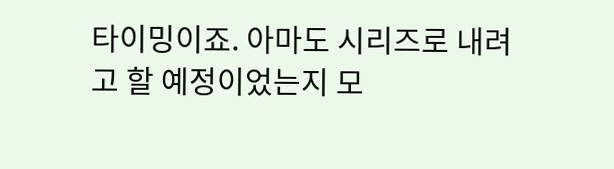타이밍이죠. 아마도 시리즈로 내려고 할 예정이었는지 모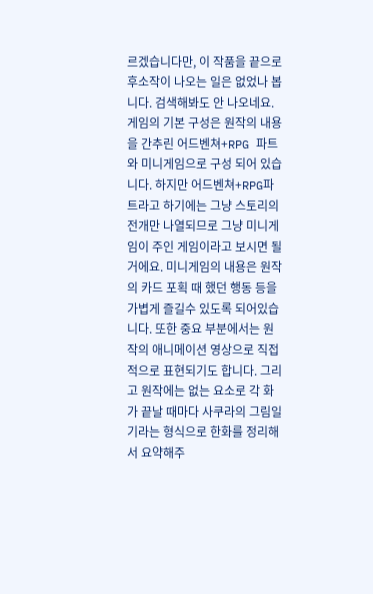르겠습니다만, 이 작품을 끝으로 후소작이 나오는 일은 없었나 봅니다. 검색해봐도 안 나오네요.
게임의 기본 구성은 원작의 내용을 간추린 어드벤쳐+RPG 파트와 미니게임으로 구성 되어 있습니다. 하지만 어드벤쳐+RPG파트라고 하기에는 그냥 스토리의 전개만 나열되므로 그냥 미니게임이 주인 게임이라고 보시면 될거에요. 미니게임의 내용은 원작의 카드 포획 때 했던 행동 등을 가볍게 즐길수 있도록 되어있습니다. 또한 중요 부분에서는 원작의 애니메이션 영상으로 직접적으로 표현되기도 합니다. 그리고 원작에는 없는 요소로 각 화가 끝날 때마다 사쿠라의 그림일기라는 형식으로 한화를 정리해서 요약해주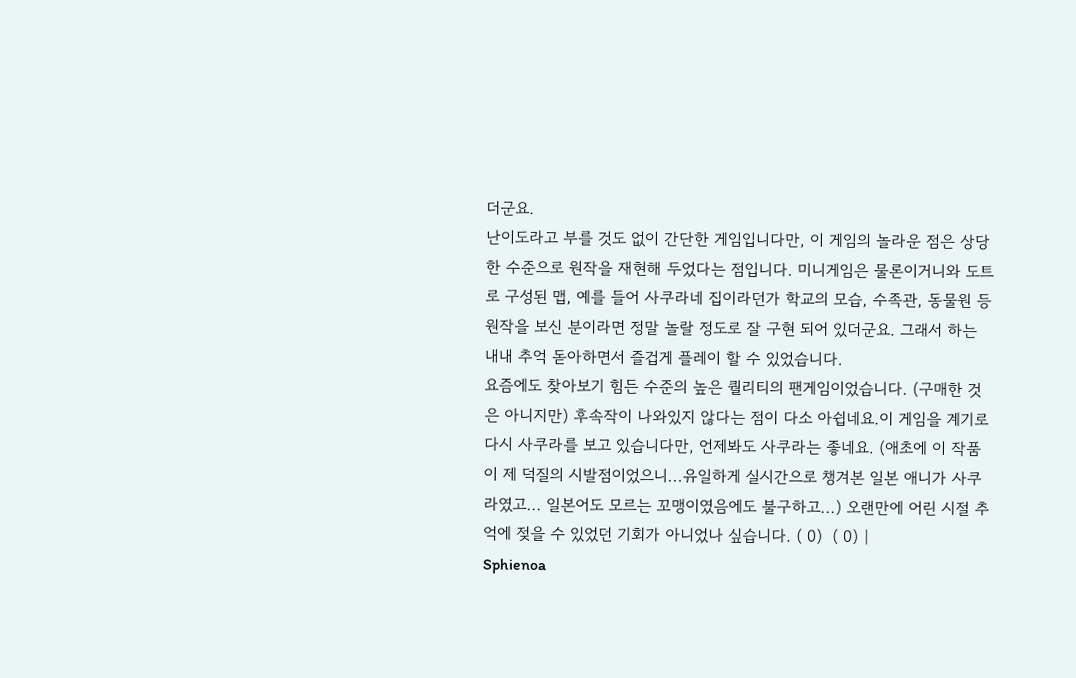더군요.
난이도라고 부를 것도 없이 간단한 게임입니다만, 이 게임의 놀라운 점은 상당한 수준으로 원작을 재현해 두었다는 점입니다. 미니게임은 물론이거니와 도트로 구성된 맵, 예를 들어 사쿠라네 집이라던가 학교의 모습, 수족관, 동물원 등 원작을 보신 분이라면 정말 놀랄 정도로 잘 구현 되어 있더군요. 그래서 하는 내내 추억 돋아하면서 즐겁게 플레이 할 수 있었습니다.
요즘에도 찾아보기 힘든 수준의 높은 퀄리티의 팬게임이었습니다. (구매한 것은 아니지만) 후속작이 나와있지 않다는 점이 다소 아쉽네요.이 게임을 계기로 다시 사쿠라를 보고 있습니다만, 언제봐도 사쿠라는 좋네요. (애초에 이 작품이 제 덕질의 시발점이었으니...유일하게 실시간으로 챙겨본 일본 애니가 사쿠라였고... 일본어도 모르는 꼬맹이였음에도 불구하고...) 오랜만에 어린 시절 추억에 젖을 수 있었던 기회가 아니었나 싶습니다. ( 0)  ( 0) |
Sphienoa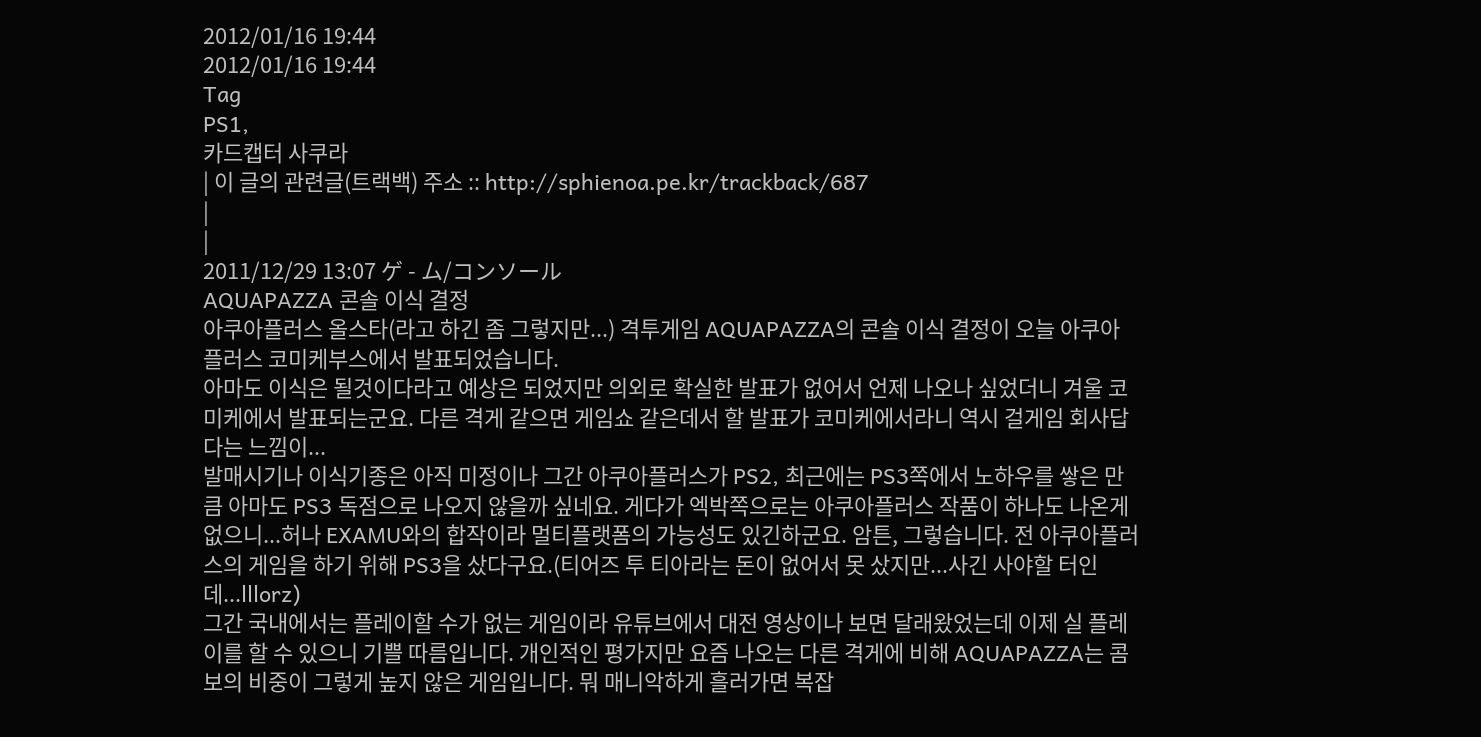2012/01/16 19:44
2012/01/16 19:44
Tag
PS1,
카드캡터 사쿠라
| 이 글의 관련글(트랙백) 주소 :: http://sphienoa.pe.kr/trackback/687
|
|
2011/12/29 13:07 ゲ - ム/コンソール
AQUAPAZZA 콘솔 이식 결정
아쿠아플러스 올스타(라고 하긴 좀 그렇지만...) 격투게임 AQUAPAZZA의 콘솔 이식 결정이 오늘 아쿠아플러스 코미케부스에서 발표되었습니다.
아마도 이식은 될것이다라고 예상은 되었지만 의외로 확실한 발표가 없어서 언제 나오나 싶었더니 겨울 코미케에서 발표되는군요. 다른 격게 같으면 게임쇼 같은데서 할 발표가 코미케에서라니 역시 걸게임 회사답다는 느낌이...
발매시기나 이식기종은 아직 미정이나 그간 아쿠아플러스가 PS2, 최근에는 PS3쪽에서 노하우를 쌓은 만큼 아마도 PS3 독점으로 나오지 않을까 싶네요. 게다가 엑박쪽으로는 아쿠아플러스 작품이 하나도 나온게 없으니...허나 EXAMU와의 합작이라 멀티플랫폼의 가능성도 있긴하군요. 암튼, 그렇습니다. 전 아쿠아플러스의 게임을 하기 위해 PS3을 샀다구요.(티어즈 투 티아라는 돈이 없어서 못 샀지만...사긴 사야할 터인데...lllorz)
그간 국내에서는 플레이할 수가 없는 게임이라 유튜브에서 대전 영상이나 보면 달래왔었는데 이제 실 플레이를 할 수 있으니 기쁠 따름입니다. 개인적인 평가지만 요즘 나오는 다른 격게에 비해 AQUAPAZZA는 콤보의 비중이 그렇게 높지 않은 게임입니다. 뭐 매니악하게 흘러가면 복잡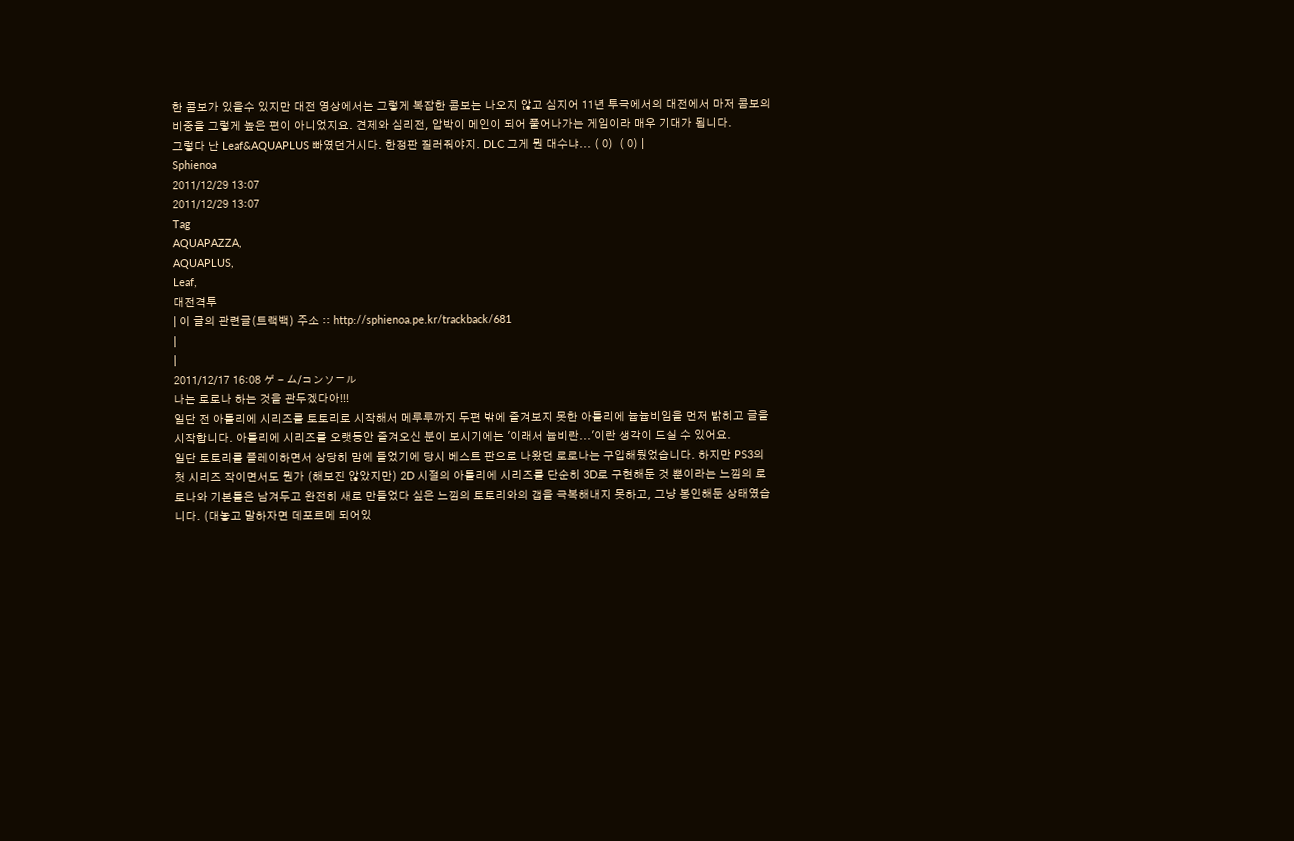한 콤보가 있을수 있지만 대전 영상에서는 그렇게 복잡한 콤보는 나오지 않고 심지어 11년 투극에서의 대전에서 마저 콤보의 비중을 그렇게 높은 편이 아니었지요. 견제와 심리전, 압박이 메인이 되어 풀어나가는 게임이라 매우 기대가 됩니다.
그렇다 난 Leaf&AQUAPLUS 빠였던거시다. 한정판 질러줘야지. DLC 그게 뭔 대수냐... ( 0)  ( 0) |
Sphienoa
2011/12/29 13:07
2011/12/29 13:07
Tag
AQUAPAZZA,
AQUAPLUS,
Leaf,
대전격투
| 이 글의 관련글(트랙백) 주소 :: http://sphienoa.pe.kr/trackback/681
|
|
2011/12/17 16:08 ゲ - ム/コンソール
나는 로로나 하는 것을 관두겠다아!!!
일단 전 아틀리에 시리즈를 토토리로 시작해서 메루루까지 두편 밖에 즐겨보지 못한 아틀리에 늅늅비임을 먼저 밝히고 글을 시작합니다. 아틀리에 시리즈를 오랫동안 즐겨오신 분이 보시기에는 '이래서 늅비란...'이란 생각이 드실 수 있어요.
일단 토토리를 플레이하면서 상당히 맘에 들었기에 당시 베스트 판으로 나왔던 로로나는 구입해뒀었습니다. 하지만 PS3의 첫 시리즈 작이면서도 뭔가 (해보진 않았지만) 2D 시절의 아틀리에 시리즈를 단순히 3D로 구현해둔 것 뿐이라는 느낌의 로로나와 기본틀은 남겨두고 완전히 새로 만들었다 싶은 느낌의 토토리와의 갭을 극복해내지 못하고, 그냥 봉인해둔 상태였습니다. (대놓고 말하자면 데포르메 되어있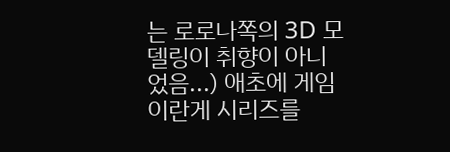는 로로나쪽의 3D 모델링이 취향이 아니었음...) 애초에 게임이란게 시리즈를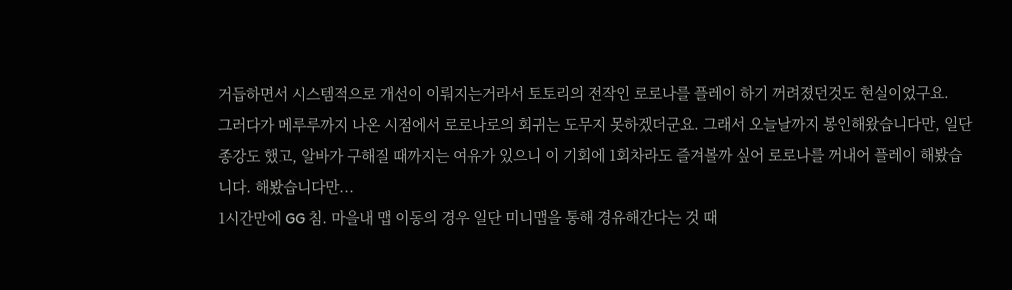거듭하면서 시스템적으로 개선이 이뤄지는거라서 토토리의 전작인 로로나를 플레이 하기 꺼려졌던것도 현실이었구요.
그러다가 메루루까지 나온 시점에서 로로나로의 회귀는 도무지 못하겠더군요. 그래서 오늘날까지 봉인해왔습니다만, 일단 종강도 했고, 알바가 구해질 때까지는 여유가 있으니 이 기회에 1회차라도 즐겨볼까 싶어 로로나를 꺼내어 플레이 해봤습니다. 해봤습니다만...
1시간만에 GG 침. 마을내 맵 이동의 경우 일단 미니맵을 통해 경유해간다는 것 때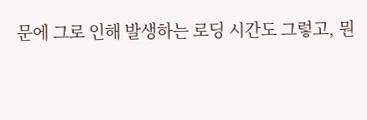문에 그로 인해 발생하는 로딩 시간도 그렇고, 뭔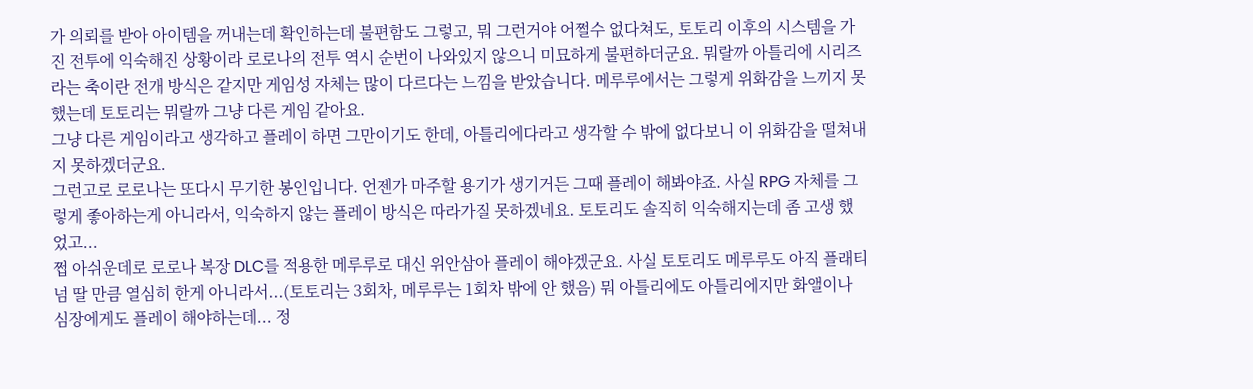가 의뢰를 받아 아이템을 꺼내는데 확인하는데 불편함도 그렇고, 뭐 그런거야 어쩔수 없다쳐도, 토토리 이후의 시스템을 가진 전투에 익숙해진 상황이라 로로나의 전투 역시 순번이 나와있지 않으니 미묘하게 불편하더군요. 뭐랄까 아틀리에 시리즈라는 축이란 전개 방식은 같지만 게임성 자체는 많이 다르다는 느낌을 받았습니다. 메루루에서는 그렇게 위화감을 느끼지 못했는데 토토리는 뭐랄까 그냥 다른 게임 같아요.
그냥 다른 게임이라고 생각하고 플레이 하면 그만이기도 한데, 아틀리에다라고 생각할 수 밖에 없다보니 이 위화감을 떨쳐내지 못하겠더군요.
그런고로 로로나는 또다시 무기한 봉인입니다. 언젠가 마주할 용기가 생기거든 그때 플레이 해봐야죠. 사실 RPG 자체를 그렇게 좋아하는게 아니라서, 익숙하지 않는 플레이 방식은 따라가질 못하겠네요. 토토리도 솔직히 익숙해지는데 좀 고생 했었고...
쩝 아쉬운데로 로로나 복장 DLC를 적용한 메루루로 대신 위안삼아 플레이 해야겠군요. 사실 토토리도 메루루도 아직 플래티넘 딸 만큼 열심히 한게 아니라서...(토토리는 3회차, 메루루는 1회차 밖에 안 했음) 뭐 아틀리에도 아틀리에지만 화앨이나 심장에게도 플레이 해야하는데... 정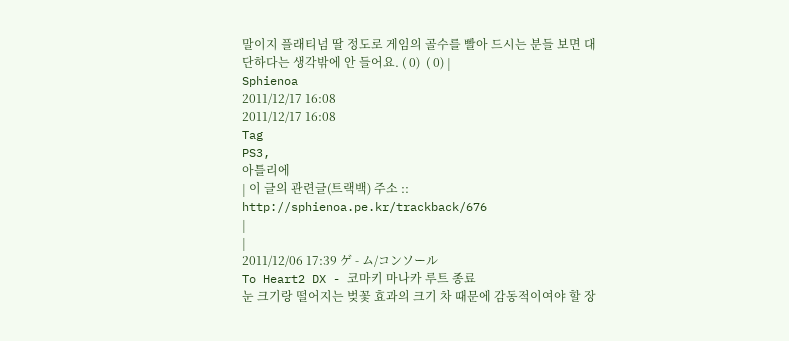말이지 플래티넘 딸 정도로 게임의 골수를 빨아 드시는 분들 보면 대단하다는 생각밖에 안 들어요. ( 0)  ( 0) |
Sphienoa
2011/12/17 16:08
2011/12/17 16:08
Tag
PS3,
아틀리에
| 이 글의 관련글(트랙백) 주소 :: http://sphienoa.pe.kr/trackback/676
|
|
2011/12/06 17:39 ゲ - ム/コンソール
To Heart2 DX - 코마키 마나카 루트 종료
눈 크기랑 떨어지는 벚꽃 효과의 크기 차 때문에 감동적이여야 할 장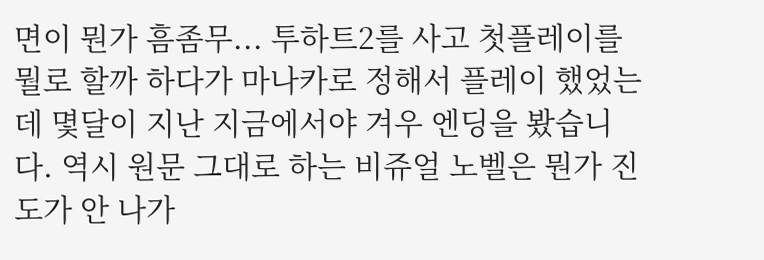면이 뭔가 흠좀무... 투하트2를 사고 첫플레이를 뭘로 할까 하다가 마나카로 정해서 플레이 했었는데 몇달이 지난 지금에서야 겨우 엔딩을 봤습니다. 역시 원문 그대로 하는 비쥬얼 노벨은 뭔가 진도가 안 나가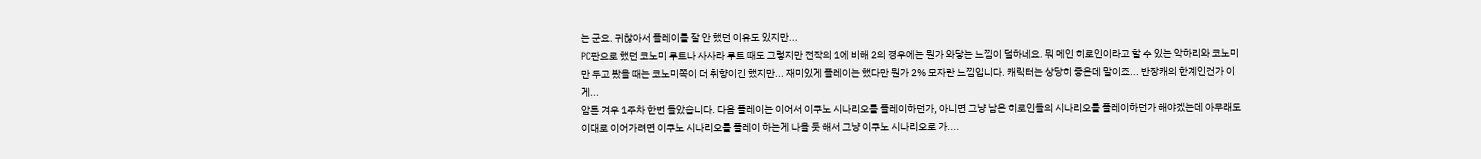는 군요. 귀찮아서 플레이를 잘 안 했던 이유도 있지만...
PC판으로 했던 코노미 루트나 사사라 루트 때도 그렇지만 전작의 1에 비해 2의 경우에는 뭔가 와닿는 느낌이 덜하네요. 뭐 메인 히로인이라고 할 수 있는 악하리와 코노미만 두고 봤을 때는 코노미쪽이 더 취향이긴 했지만... 재미있게 플레이는 했다만 뭔가 2% 모자란 느낌입니다. 캐릭터는 상당히 좋은데 말이죠... 반장캐의 한계인건가 이게...
암튼 겨우 1주차 한번 돌았습니다. 다음 플레이는 이어서 이쿠노 시나리오를 플레이하던가, 아니면 그냥 남은 히로인들의 시나리오를 플레이하던가 해야겠는데 아무래도 이대로 이어가려면 이쿠노 시나리오를 플레이 하는게 나을 듯 해서 그냥 이쿠노 시나리오로 가....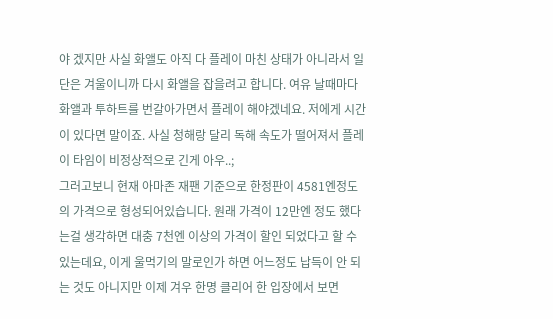야 겠지만 사실 화앨도 아직 다 플레이 마친 상태가 아니라서 일단은 겨울이니까 다시 화앨을 잡을려고 합니다. 여유 날때마다 화앨과 투하트를 번갈아가면서 플레이 해야겠네요. 저에게 시간이 있다면 말이죠. 사실 청해랑 달리 독해 속도가 떨어져서 플레이 타임이 비정상적으로 긴게 아우..;
그러고보니 현재 아마존 재팬 기준으로 한정판이 4581엔정도의 가격으로 형성되어있습니다. 원래 가격이 12만엔 정도 했다는걸 생각하면 대충 7천엔 이상의 가격이 할인 되었다고 할 수 있는데요, 이게 울먹기의 말로인가 하면 어느정도 납득이 안 되는 것도 아니지만 이제 겨우 한명 클리어 한 입장에서 보면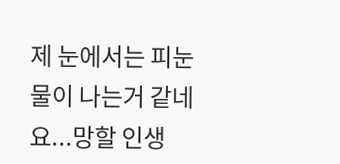제 눈에서는 피눈물이 나는거 같네요...망할 인생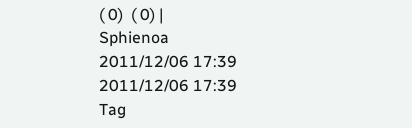( 0)  ( 0) |
Sphienoa
2011/12/06 17:39
2011/12/06 17:39
Tag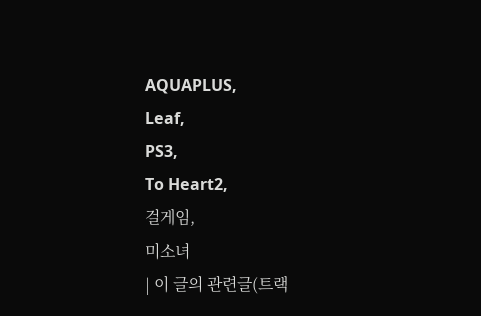AQUAPLUS,
Leaf,
PS3,
To Heart2,
걸게임,
미소녀
| 이 글의 관련글(트랙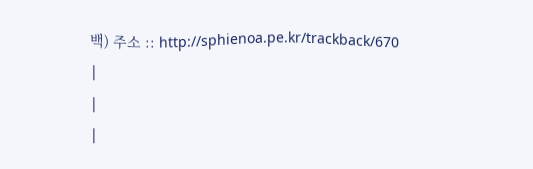백) 주소 :: http://sphienoa.pe.kr/trackback/670
|
|
|